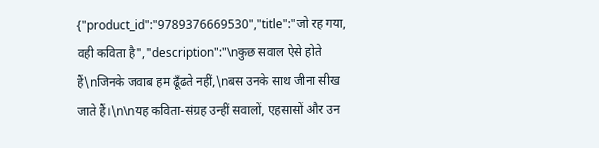{"product_id":"9789376669530","title":"जो रह गया, वही कविता है","description":"\nकुछ सवाल ऐसे होते हैं\nजिनके जवाब हम ढूँढते नहीं,\nबस उनके साथ जीना सीख जाते हैं।\n\nयह कविता-संग्रह उन्हीं सवालों, एहसासों और उन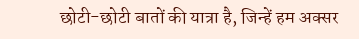छोटी-छोटी बातों की यात्रा है, जिन्हें हम अक्सर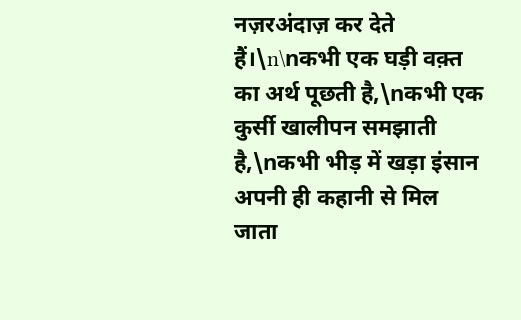नज़रअंदाज़ कर देते हैं।\n\nकभी एक घड़ी वक़्त का अर्थ पूछती है,\nकभी एक कुर्सी खालीपन समझाती है,\nकभी भीड़ में खड़ा इंसान अपनी ही कहानी से मिल जाता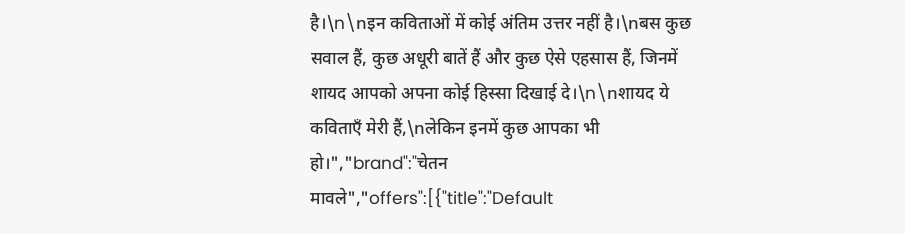है।\n\nइन कविताओं में कोई अंतिम उत्तर नहीं है।\nबस कुछ सवाल हैं, कुछ अधूरी बातें हैं और कुछ ऐसे एहसास हैं, जिनमें शायद आपको अपना कोई हिस्सा दिखाई दे।\n\nशायद ये कविताएँ मेरी हैं,\nलेकिन इनमें कुछ आपका भी हो।","brand":"चेतन मावले","offers":[{"title":"Default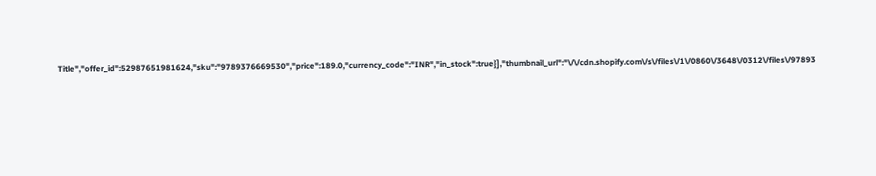Title","offer_id":52987651981624,"sku":"9789376669530","price":189.0,"currency_code":"INR","in_stock":true}],"thumbnail_url":"\/\/cdn.shopify.com\/s\/files\/1\/0860\/3648\/0312\/files\/97893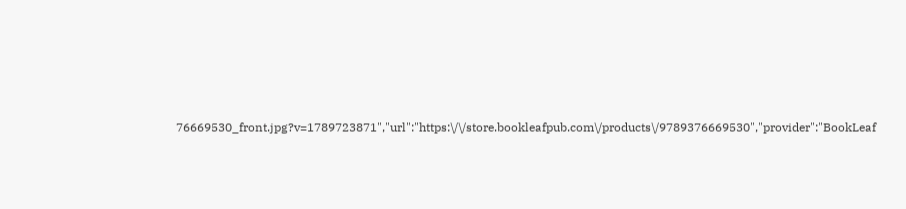76669530_front.jpg?v=1789723871","url":"https:\/\/store.bookleafpub.com\/products\/9789376669530","provider":"BookLeaf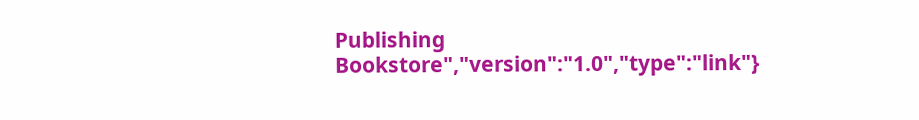Publishing Bookstore","version":"1.0","type":"link"}